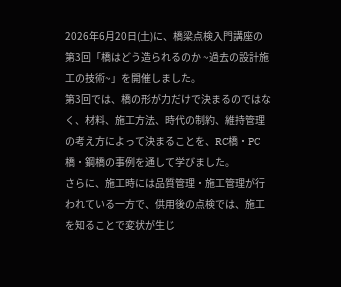2026年6月20日(土)に、橋梁点検入門講座の第3回「橋はどう造られるのか ~過去の設計施工の技術~」を開催しました。
第3回では、橋の形が力だけで決まるのではなく、材料、施工方法、時代の制約、維持管理の考え方によって決まることを、RC橋・PC橋・鋼橋の事例を通して学びました。
さらに、施工時には品質管理・施工管理が行われている一方で、供用後の点検では、施工を知ることで変状が生じ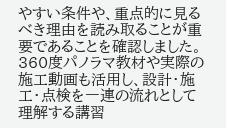やすい条件や、重点的に見るべき理由を読み取ることが重要であることを確認しました。
360度パノラマ教材や実際の施工動画も活用し、設計・施工・点検を一連の流れとして理解する講習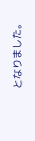となりました。